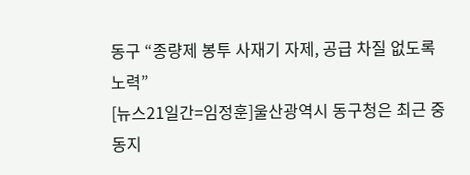동구 “종량제 봉투 사재기 자제, 공급 차질 없도록 노력”
[뉴스21일간=임정훈]울산광역시 동구청은 최근 중동지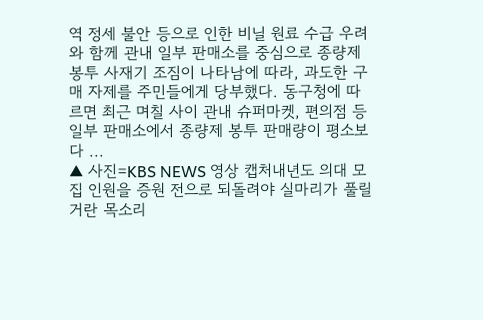역 정세 불안 등으로 인한 비닐 원료 수급 우려와 함께 관내 일부 판매소를 중심으로 종량제 봉투 사재기 조짐이 나타남에 따라, 과도한 구매 자제를 주민들에게 당부했다. 동구청에 따르면 최근 며칠 사이 관내 슈퍼마켓, 편의점 등 일부 판매소에서 종량제 봉투 판매량이 평소보다 ...
▲ 사진=KBS NEWS 영상 캡처내년도 의대 모집 인원을 증원 전으로 되돌려야 실마리가 풀릴 거란 목소리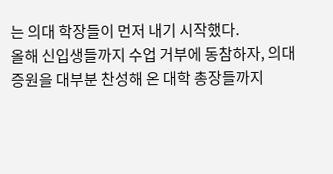는 의대 학장들이 먼저 내기 시작했다.
올해 신입생들까지 수업 거부에 동참하자, 의대 증원을 대부분 찬성해 온 대학 총장들까지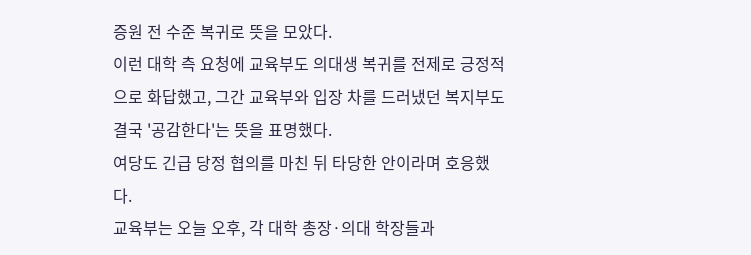증원 전 수준 복귀로 뜻을 모았다.
이런 대학 측 요청에 교육부도 의대생 복귀를 전제로 긍정적으로 화답했고, 그간 교육부와 입장 차를 드러냈던 복지부도 결국 '공감한다'는 뜻을 표명했다.
여당도 긴급 당정 협의를 마친 뒤 타당한 안이라며 호응했다.
교육부는 오늘 오후, 각 대학 총장·의대 학장들과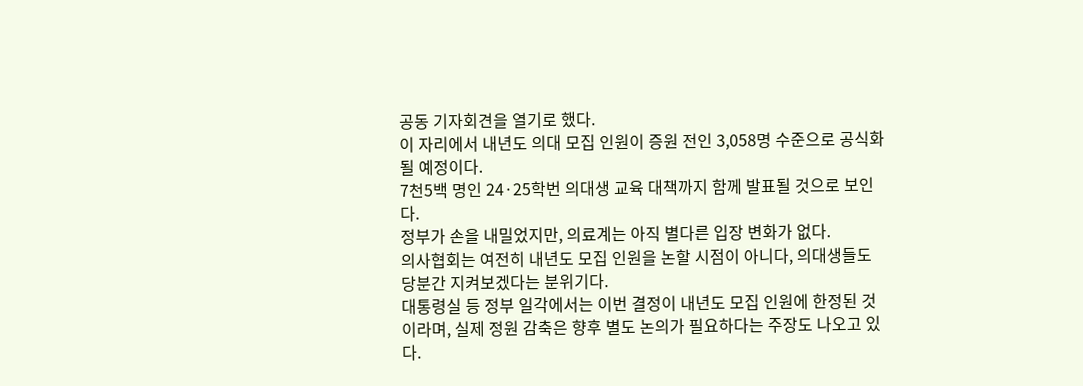공동 기자회견을 열기로 했다.
이 자리에서 내년도 의대 모집 인원이 증원 전인 3,058명 수준으로 공식화될 예정이다.
7천5백 명인 24·25학번 의대생 교육 대책까지 함께 발표될 것으로 보인다.
정부가 손을 내밀었지만, 의료계는 아직 별다른 입장 변화가 없다.
의사협회는 여전히 내년도 모집 인원을 논할 시점이 아니다, 의대생들도 당분간 지켜보겠다는 분위기다.
대통령실 등 정부 일각에서는 이번 결정이 내년도 모집 인원에 한정된 것이라며, 실제 정원 감축은 향후 별도 논의가 필요하다는 주장도 나오고 있다.